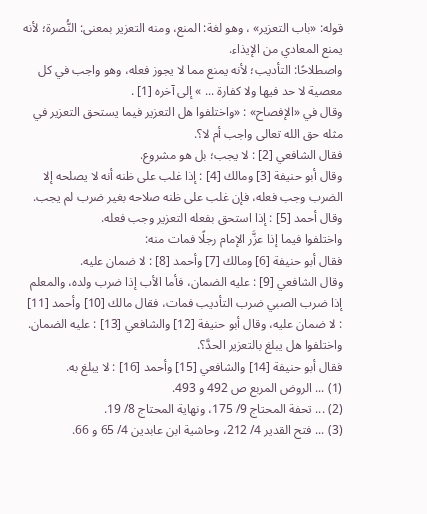قوله: «باب التعزير» ، وهو لغة: المنع، ومنه التعزير بمعنى: النُّصرة؛ لأنه يمنع المعادي من الإيذاء.
واصطلاحًا: التأديب؛ لأنه يمنع مما لا يجوز فعله، وهو واجب في كل معصية لا حد فيها ولا كفارة ... » إلى آخره [1] .
وقال في «الإفصاح» : «واختلفوا هل التعزير فيما يستحق التعزير في مثله حق الله تعالى واجب أم لا؟.
فقال الشافعي [2] : لا يجب؛ بل هو مشروع.
وقال أبو حنيفة [3] ومالك [4] : إذا غلب على ظنه أنه لا يصلحه إلا الضرب وجب فعله، فإن غلب على ظنه صلاحه بغير ضرب لم يجب.
وقال أحمد [5] : إذا استحق بفعله التعزير وجب فعله.
واختلفوا فيما إذا عزَّر الإمام رجلًا فمات منه:
فقال أبو حنيفة [6] ومالك [7] وأحمد [8] : لا ضمان عليه.
وقال الشافعي [9] : عليه الضمان، فأما الأب إذا ضرب ولده، والمعلم إذا ضرب الصبي ضرب التأديب فمات، فقال مالك [10] وأحمد [11] : لا ضمان عليه، وقال أبو حنيفة [12] والشافعي [13] : عليه الضمان.
واختلفوا هل يبلغ بالتعزير الحدَّ؟.
فقال أبو حنيفة [14] والشافعي [15] وأحمد [16] : لا يبلغ به.
(1) ... الروض المربع ص 492 و 493.
(2) ... تحفة المحتاج 9/ 175، ونهاية المحتاج 8/ 19.
(3) ... فتح القدير 4/ 212، وحاشية ابن عابدين 4/ 65 و 66.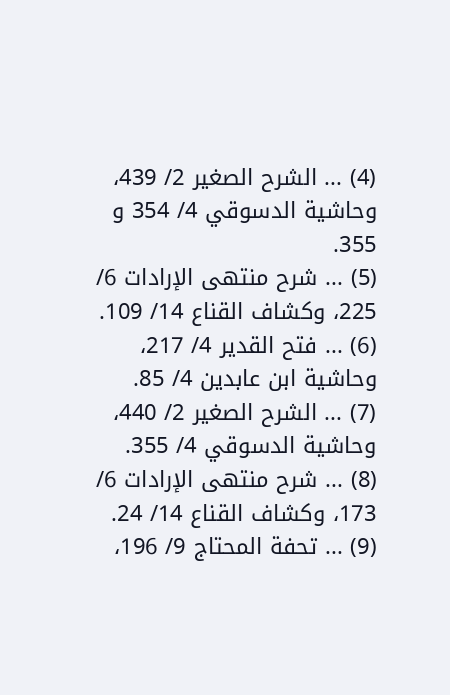(4) ... الشرح الصغير 2/ 439، وحاشية الدسوقي 4/ 354 و 355.
(5) ... شرح منتهى الإرادات 6/ 225، وكشاف القناع 14/ 109.
(6) ... فتح القدير 4/ 217، وحاشية ابن عابدين 4/ 85.
(7) ... الشرح الصغير 2/ 440، وحاشية الدسوقي 4/ 355.
(8) ... شرح منتهى الإرادات 6/ 173، وكشاف القناع 14/ 24.
(9) ... تحفة المحتاج 9/ 196،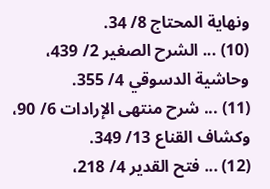ونهاية المحتاج 8/ 34.
(10) ... الشرح الصغير 2/ 439، وحاشية الدسوقي 4/ 355.
(11) ... شرح منتهى الإرادات 6/ 90، وكشاف القناع 13/ 349.
(12) ... فتح القدير 4/ 218،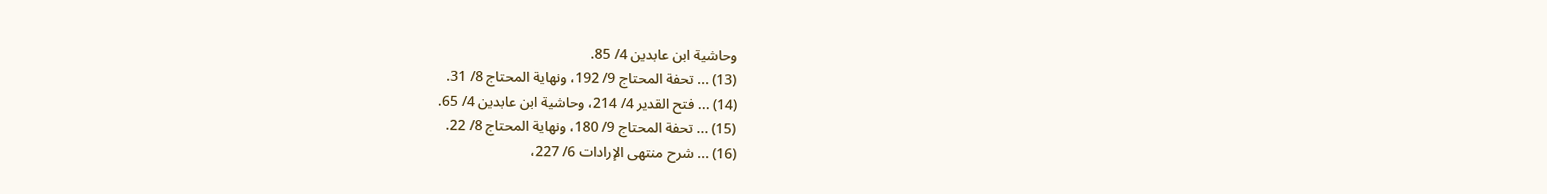وحاشية ابن عابدين 4/ 85.
(13) ... تحفة المحتاج 9/ 192، ونهاية المحتاج 8/ 31.
(14) ... فتح القدير 4/ 214، وحاشية ابن عابدين 4/ 65.
(15) ... تحفة المحتاج 9/ 180، ونهاية المحتاج 8/ 22.
(16) ... شرح منتهى الإرادات 6/ 227،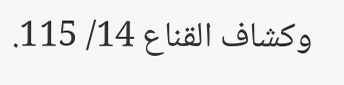وكشاف القناع 14/ 115.